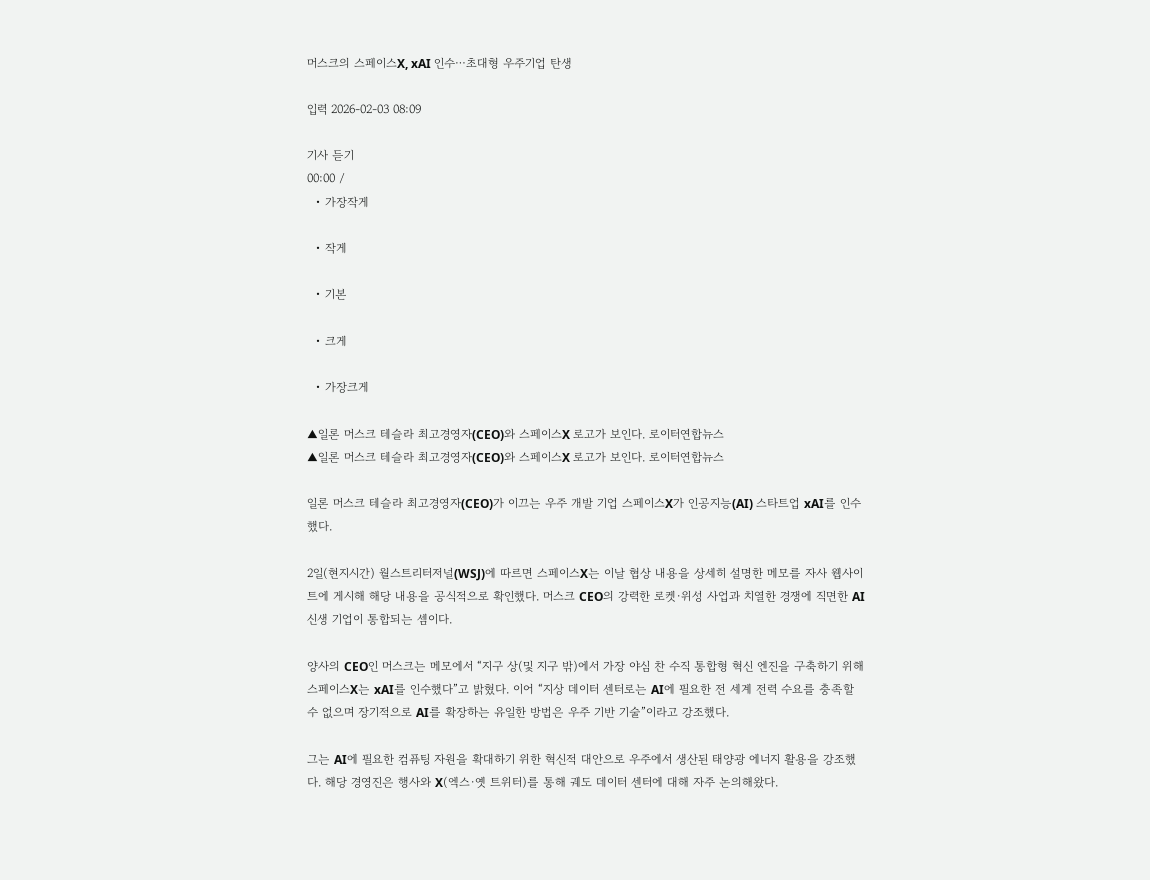머스크의 스페이스X, xAI 인수⋯초대형 우주기업 탄생

입력 2026-02-03 08:09

기사 듣기
00:00 /
  • 가장작게

  • 작게

  • 기본

  • 크게

  • 가장크게

▲일론 머스크 테슬라 최고경영자(CEO)와 스페이스X 로고가 보인다. 로이터연합뉴스
▲일론 머스크 테슬라 최고경영자(CEO)와 스페이스X 로고가 보인다. 로이터연합뉴스

일론 머스크 테슬라 최고경영자(CEO)가 이끄는 우주 개발 기업 스페이스X가 인공지능(AI) 스타트업 xAI를 인수했다.

2일(현지시간) 월스트리터저널(WSJ)에 따르면 스페이스X는 이날 협상 내용을 상세히 설명한 메모를 자사 웹사이트에 게시해 해당 내용을 공식적으로 확인했다. 머스크 CEO의 강력한 로켓·위성 사업과 치열한 경쟁에 직면한 AI 신생 기업이 통합되는 셈이다.

양사의 CEO인 머스크는 메모에서 “지구 상(및 지구 밖)에서 가장 야심 찬 수직 통합형 혁신 엔진을 구축하기 위해 스페이스X는 xAI를 인수했다”고 밝혔다. 이어 “지상 데이터 센터로는 AI에 필요한 전 세계 전력 수요를 충족할 수 없으며 장기적으로 AI를 확장하는 유일한 방법은 우주 기반 기술”이라고 강조했다.

그는 AI에 필요한 컴퓨팅 자원을 확대하기 위한 혁신적 대안으로 우주에서 생산된 태양광 에너지 활용을 강조했다. 해당 경영진은 행사와 X(엑스·옛 트위터)를 통해 궤도 데이터 센터에 대해 자주 논의해왔다.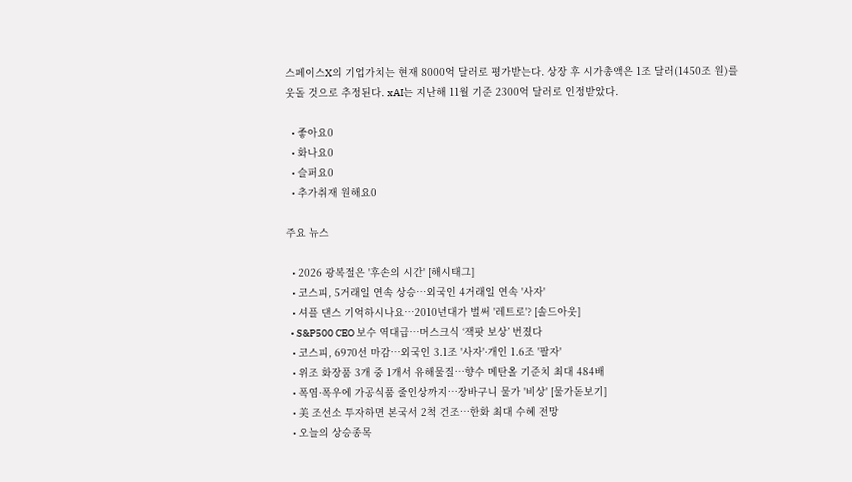스페이스X의 기업가치는 현재 8000억 달러로 평가받는다. 상장 후 시가총액은 1조 달러(1450조 원)를 웃돌 것으로 추정된다. xAI는 지난해 11월 기준 2300억 달러로 인정받았다.

  • 좋아요0
  • 화나요0
  • 슬퍼요0
  • 추가취재 원해요0

주요 뉴스

  • 2026 광복절은 '후손의 시간' [해시태그]
  • 코스피, 5거래일 연속 상승…외국인 4거래일 연속 '사자'
  • 셔플 댄스 기억하시나요⋯2010년대가 벌써 '레트로'? [솔드아웃]
  • S&P500 CEO 보수 역대급⋯머스크식 ‘잭팟 보상’ 번졌다
  • 코스피, 6970선 마감…외국인 3.1조 '사자'·개인 1.6조 '팔자'
  • 위조 화장품 3개 중 1개서 유해물질…향수 메탄올 기준치 최대 484배
  • 폭염·폭우에 가공식품 줄인상까지⋯장바구니 물가 '비상' [물가돋보기]
  • 美 조선소 투자하면 본국서 2척 건조…한화 최대 수혜 전망
  • 오늘의 상승종목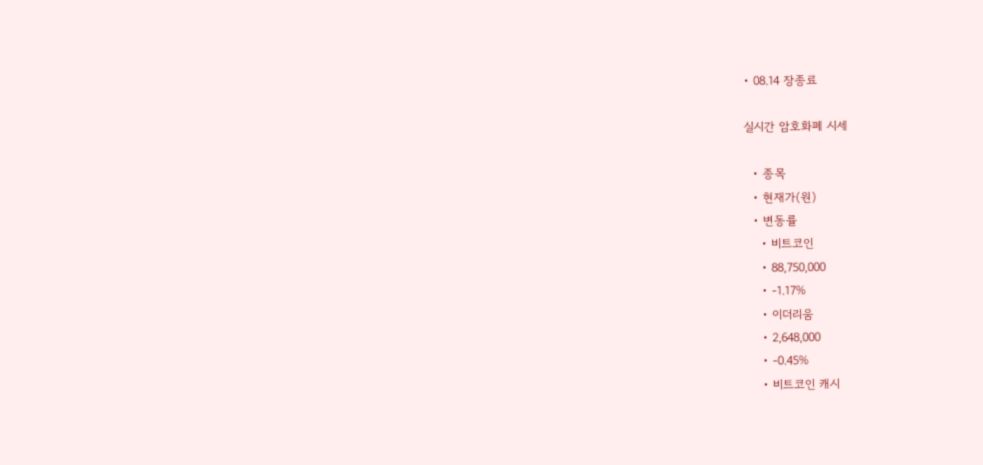• 08.14 장종료

실시간 암호화폐 시세

  • 종목
  • 현재가(원)
  • 변동률
    • 비트코인
    • 88,750,000
    • -1.17%
    • 이더리움
    • 2,648,000
    • -0.45%
    • 비트코인 캐시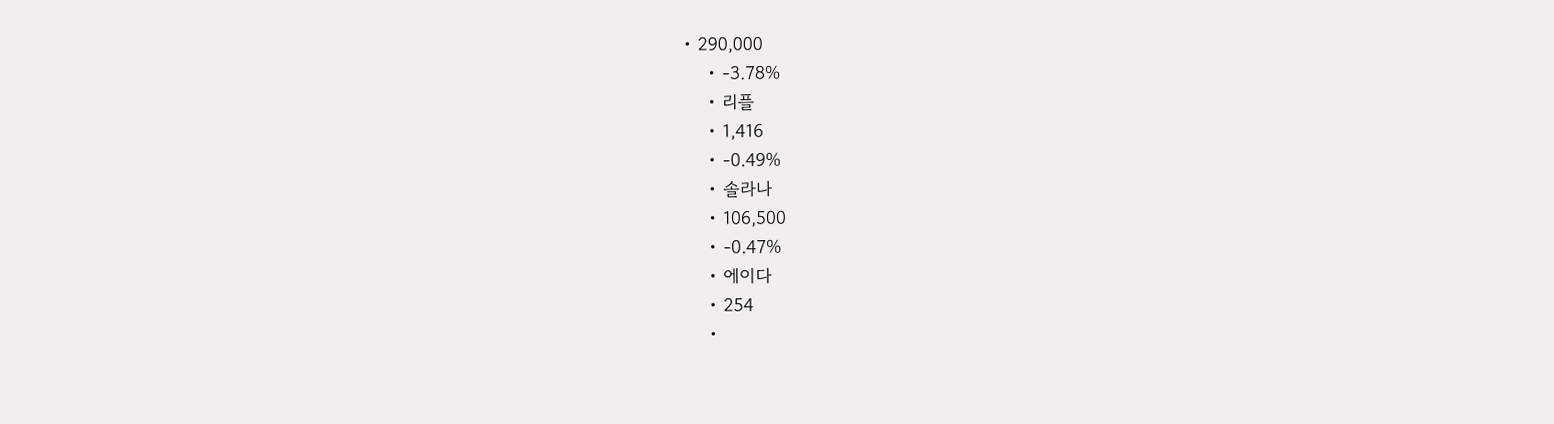• 290,000
    • -3.78%
    • 리플
    • 1,416
    • -0.49%
    • 솔라나
    • 106,500
    • -0.47%
    • 에이다
    • 254
    •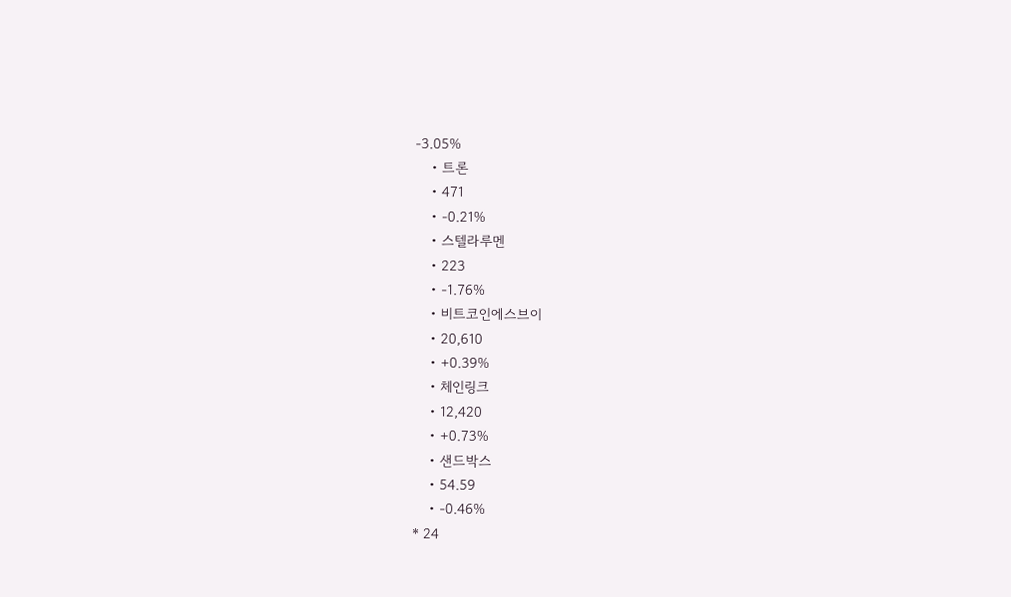-3.05%
    • 트론
    • 471
    • -0.21%
    • 스텔라루멘
    • 223
    • -1.76%
    • 비트코인에스브이
    • 20,610
    • +0.39%
    • 체인링크
    • 12,420
    • +0.73%
    • 샌드박스
    • 54.59
    • -0.46%
* 24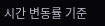시간 변동률 기준